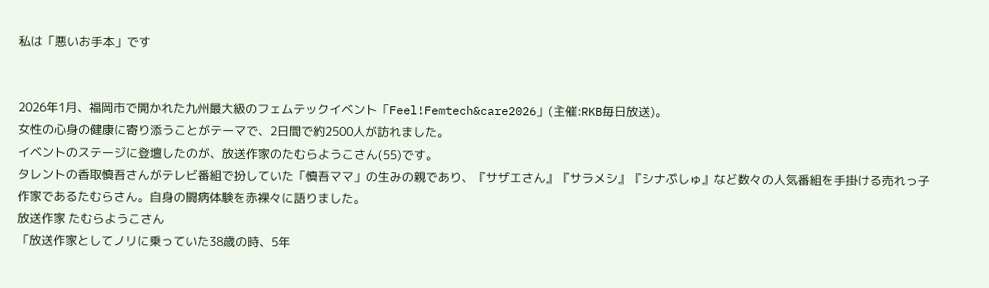私は「悪いお手本」です


2026年1月、福岡市で開かれた九州最大級のフェムテックイベント「Feel!Femtech&care2026」(主催:RKB毎日放送)。
女性の心身の健康に寄り添うことがテーマで、2日間で約2500人が訪れました。
イベントのステージに登壇したのが、放送作家のたむらようこさん(55)です。
タレントの香取慎吾さんがテレビ番組で扮していた「慎吾ママ」の生みの親であり、『サザエさん』『サラメシ』『シナぷしゅ』など数々の人気番組を手掛ける売れっ子作家であるたむらさん。自身の闘病体験を赤裸々に語りました。
放送作家 たむらようこさん
「放送作家としてノリに乗っていた38歳の時、5年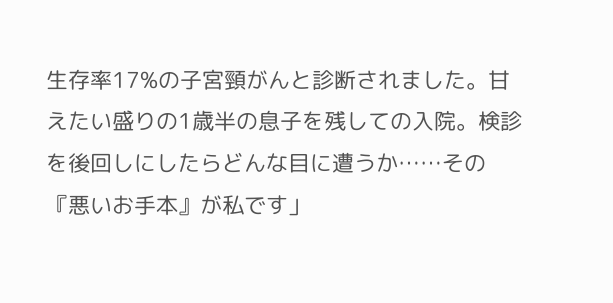生存率17%の子宮頸がんと診断されました。甘えたい盛りの1歳半の息子を残しての入院。検診を後回しにしたらどんな目に遭うか……その『悪いお手本』が私です」